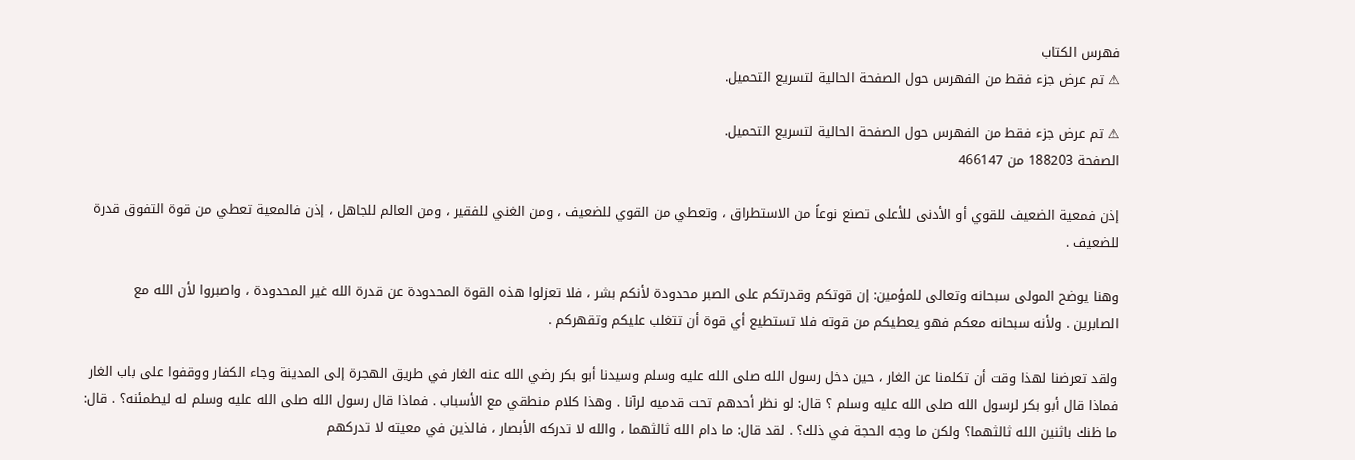فهرس الكتاب
⚠ تم عرض جزء فقط من الفهرس حول الصفحة الحالية لتسريع التحميل.

⚠ تم عرض جزء فقط من الفهرس حول الصفحة الحالية لتسريع التحميل.
الصفحة 188203 من 466147

إذن فمعية الضعيف للقوي أو الأدنى للأعلى تصنع نوعاً من الاستطراق ، وتعطي من القوي للضعيف ، ومن الغني للفقير ، ومن العالم للجاهل ، إذن فالمعية تعطي من قوة التفوق قدرة للضعيف .

وهنا يوضح المولى سبحانه وتعالى للمؤمين: إن قوتكم وقدرتكم على الصبر محدودة لأنكم بشر ، فلا تعزلوا هذه القوة المحدودة عن قدرة الله غير المحدودة ، واصبروا لأن الله مع الصابرين . ولأنه سبحانه معكم فهو يعطيكم من قوته فلا تستطيع أي قوة أن تتغلب عليكم وتقهركم .

ولقد تعرضنا لهذا وقت أن تكلمنا عن الغار ، حين دخل رسول الله صلى الله عليه وسلم وسيدنا أبو بكر رضي الله عنه الغار في طريق الهجرة إلى المدينة وجاء الكفار ووقفوا على باب الغار فماذا قال أبو بكر لرسول الله صلى الله عليه وسلم ؟ قال: لو نظر أحدهم تحت قدميه لرآنا . وهذا كلام منطقي مع الأسباب . فماذا قال رسول الله صلى الله عليه وسلم له ليطمئنه؟ . قال: ما ظنك باثنين الله ثالثهما؟ ولكن ما وجه الحجة في ذلك؟ . لقد قال: ما دام الله ثالثهما ، والله لا تدركه الأبصار ، فالذين في معيته لا تدركهم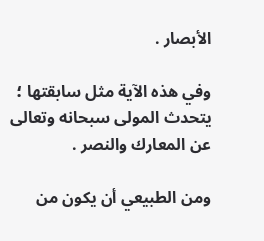الأبصار .

وفي هذه الآية مثل سابقتها ؛ يتحدث المولى سبحانه وتعالى عن المعارك والنصر .

ومن الطبيعي أن يكون من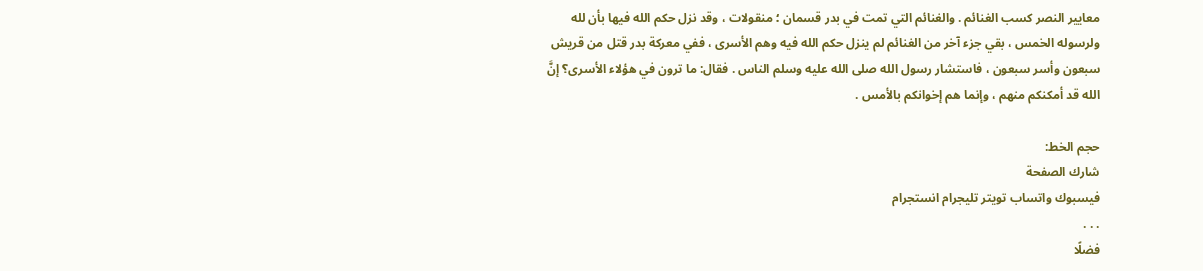معايير النصر كسب الغنائم . والغنائم التي تمت في بدر قسمان ؛ منقولات ، وقد نزل حكم الله فيها بأن لله ولرسوله الخمس ، بقي جزء آخر من الغنائم لم ينزل حكم الله فيه وهم الأسرى ، ففي معركة بدر قتل من قريش سبعون وأسر سبعون ، فاستشار رسول الله صلى الله عليه وسلم الناس . فقال: ما ترون في هؤلاء الأسرى؟ إنَّ الله قد أمكنكم منهم ، وإنما هم إخوانكم بالأمس .

حجم الخط:
شارك الصفحة
فيسبوك واتساب تويتر تليجرام انستجرام
. . .
فضلًا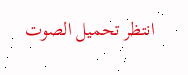انتظر تحميل الصوت